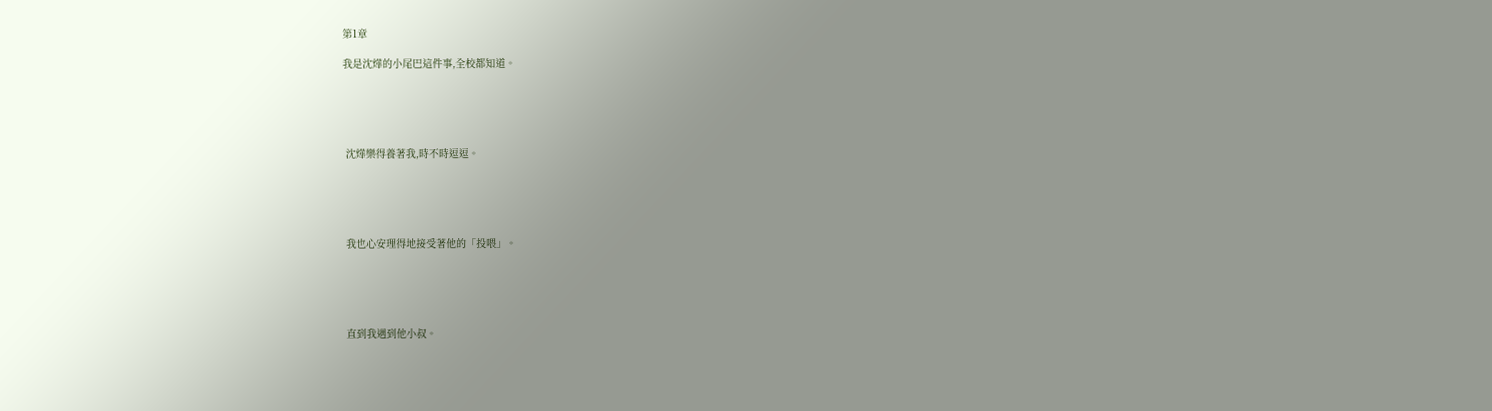第1章

我是沈燁的小尾巴這件事,全校都知道。





 沈燁樂得養著我,時不時逗逗。





 我也心安理得地接受著他的「投喂」。





 直到我遇到他小叔。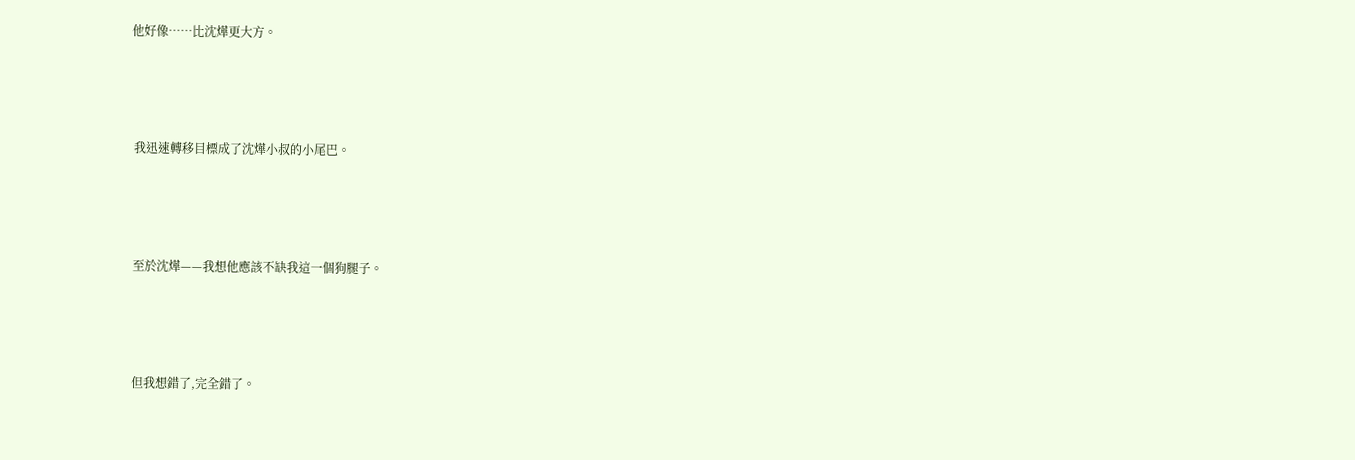他好像……比沈燁更大方。





 我迅速轉移目標成了沈燁小叔的小尾巴。





 至於沈燁——我想他應該不缺我這一個狗腿子。





 但我想錯了,完全錯了。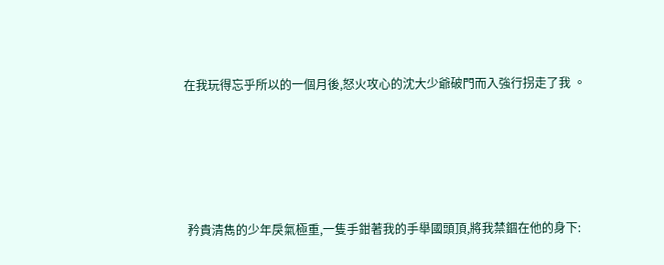在我玩得忘乎所以的一個月後,怒火攻心的沈大少爺破門而入強行拐走了我 。





 矜貴清雋的少年戾氣極重,一隻手鉗著我的手舉國頭頂,將我禁錮在他的身下: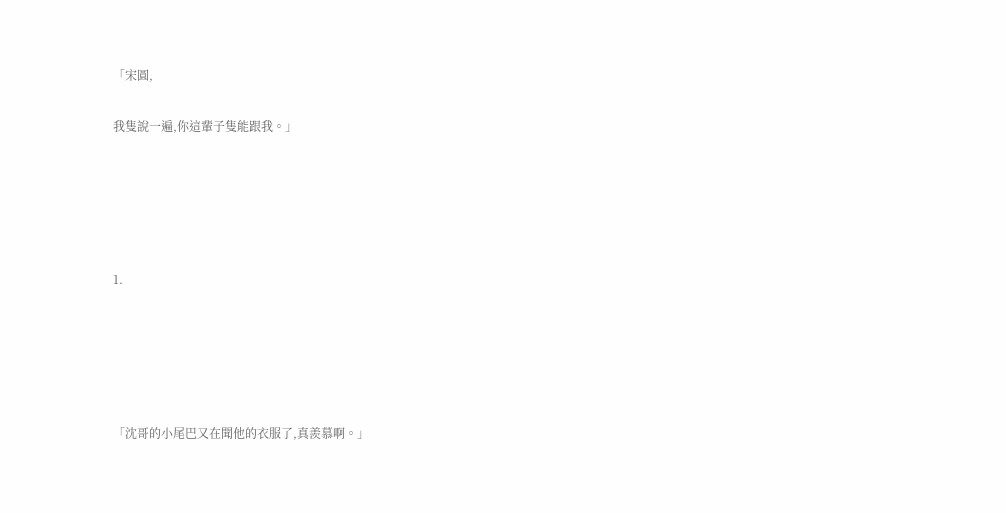「宋圓,

我隻說一遍,你這輩子隻能跟我。」





1.





「沈哥的小尾巴又在聞他的衣服了,真羨慕啊。」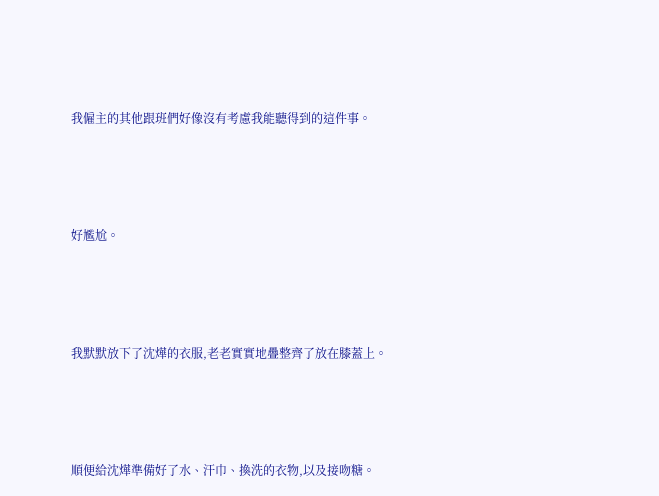我僱主的其他跟班們好像沒有考慮我能聽得到的這件事。





好尷尬。





我默默放下了沈燁的衣服,老老實實地疊整齊了放在膝蓋上。





順便給沈燁準備好了水、汗巾、換洗的衣物,以及接吻糖。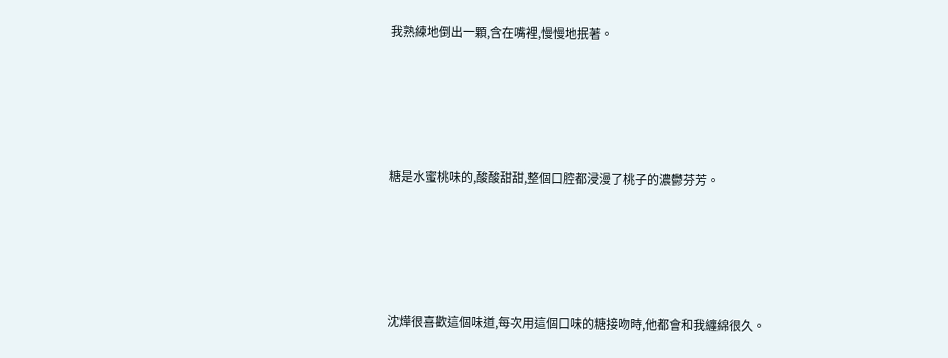我熟練地倒出一顆,含在嘴裡,慢慢地抿著。





糖是水蜜桃味的,酸酸甜甜,整個口腔都浸漫了桃子的濃鬱芬芳。





沈燁很喜歡這個味道,每次用這個口味的糖接吻時,他都會和我纏綿很久。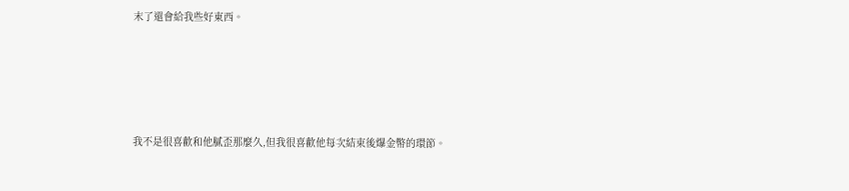末了還會給我些好東西。





我不是很喜歡和他膩歪那麼久,但我很喜歡他每次結束後爆金幣的環節。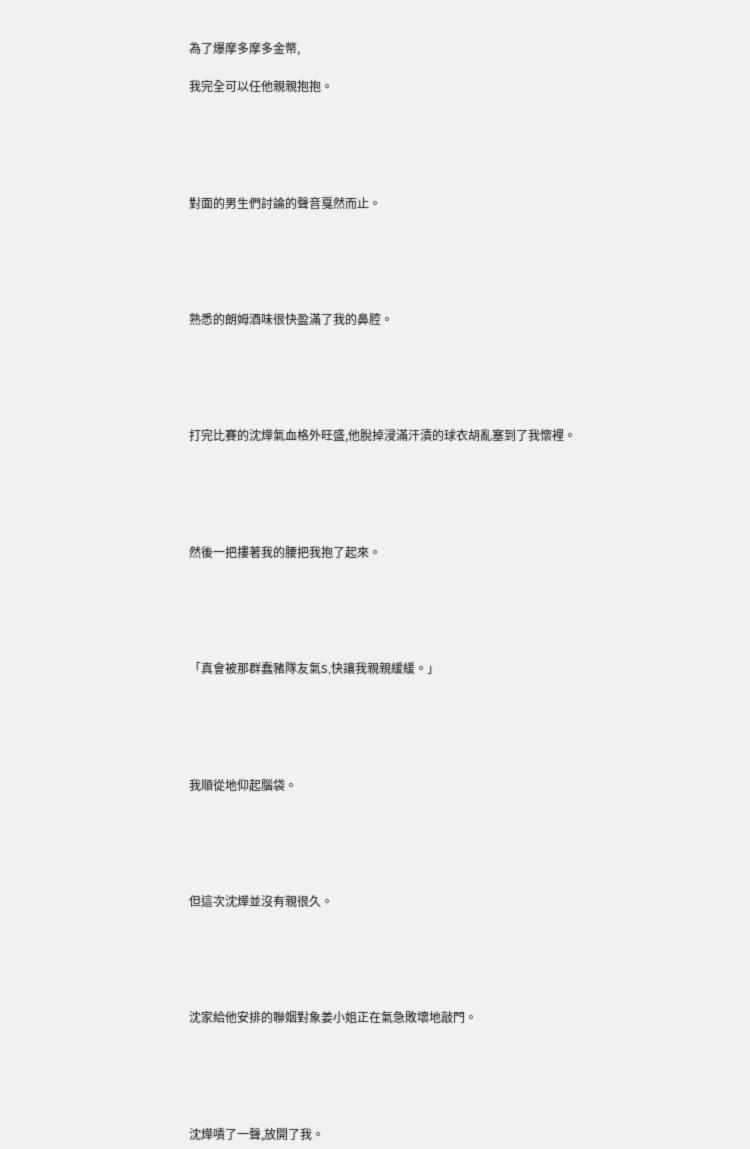為了爆摩多摩多金幣,

我完全可以任他親親抱抱。





對面的男生們討論的聲音戛然而止。





熟悉的朗姆酒味很快盈滿了我的鼻腔。





打完比賽的沈燁氣血格外旺盛,他脫掉浸滿汗漬的球衣胡亂塞到了我懷裡。





然後一把摟著我的腰把我抱了起來。





「真會被那群蠢豬隊友氣S,快讓我親親緩緩。」





我順從地仰起腦袋。





但這次沈燁並沒有親很久。





沈家給他安排的聯姻對象姜小姐正在氣急敗壞地敲門。





沈燁嘖了一聲,放開了我。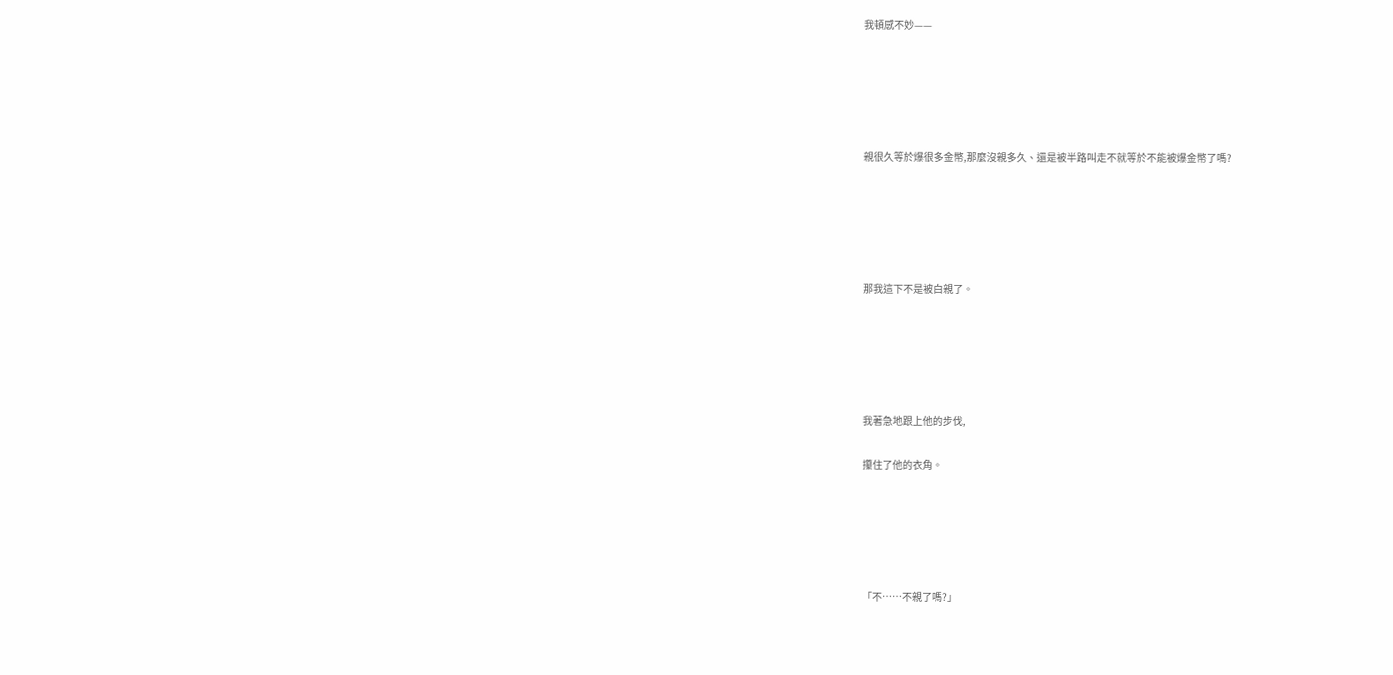我頓感不妙——





親很久等於爆很多金幣,那麼沒親多久、還是被半路叫走不就等於不能被爆金幣了嗎?





那我這下不是被白親了。





我著急地跟上他的步伐,

攥住了他的衣角。





「不……不親了嗎?」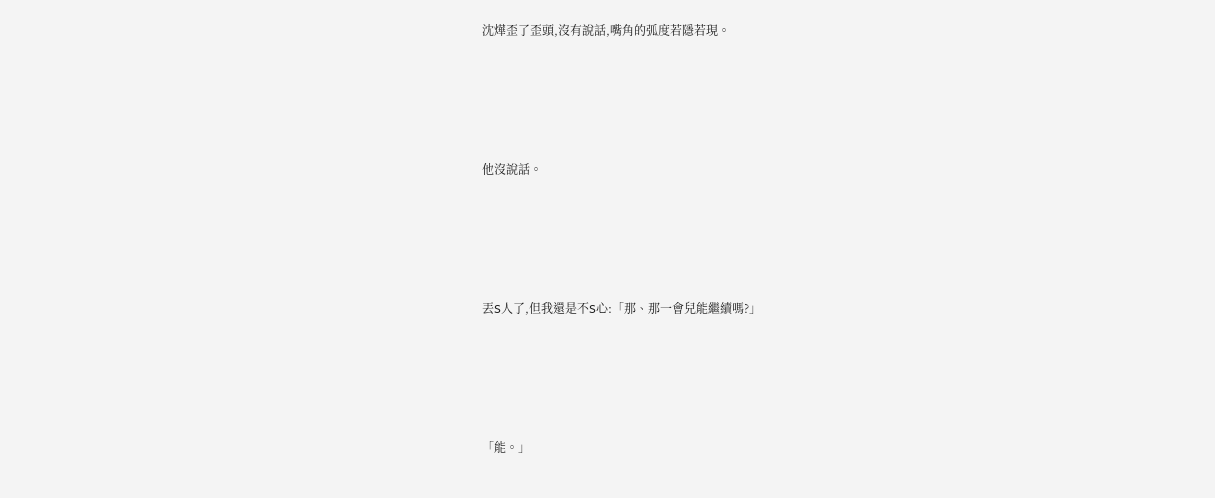沈燁歪了歪頭,沒有說話,嘴角的弧度若隱若現。





他沒說話。





丟S人了,但我還是不S心:「那、那一會兒能繼續嗎?」





「能。」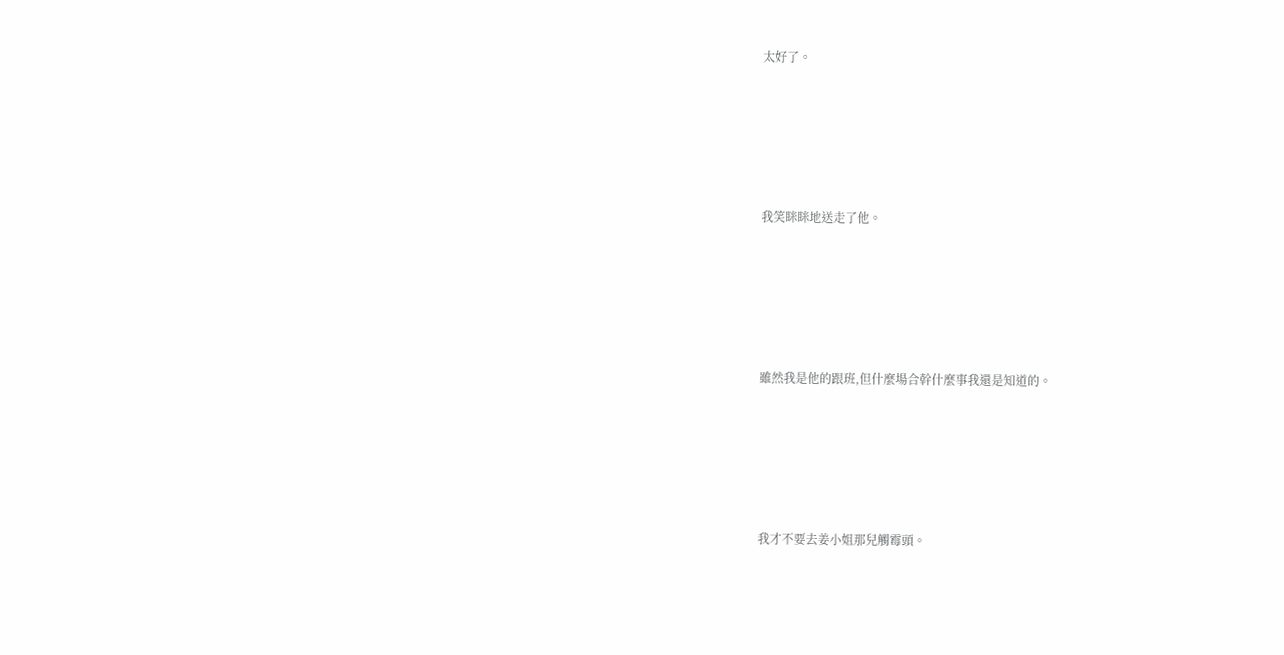太好了。





我笑眯眯地送走了他。





雖然我是他的跟班,但什麼場合幹什麼事我還是知道的。





我才不要去姜小姐那兒觸霉頭。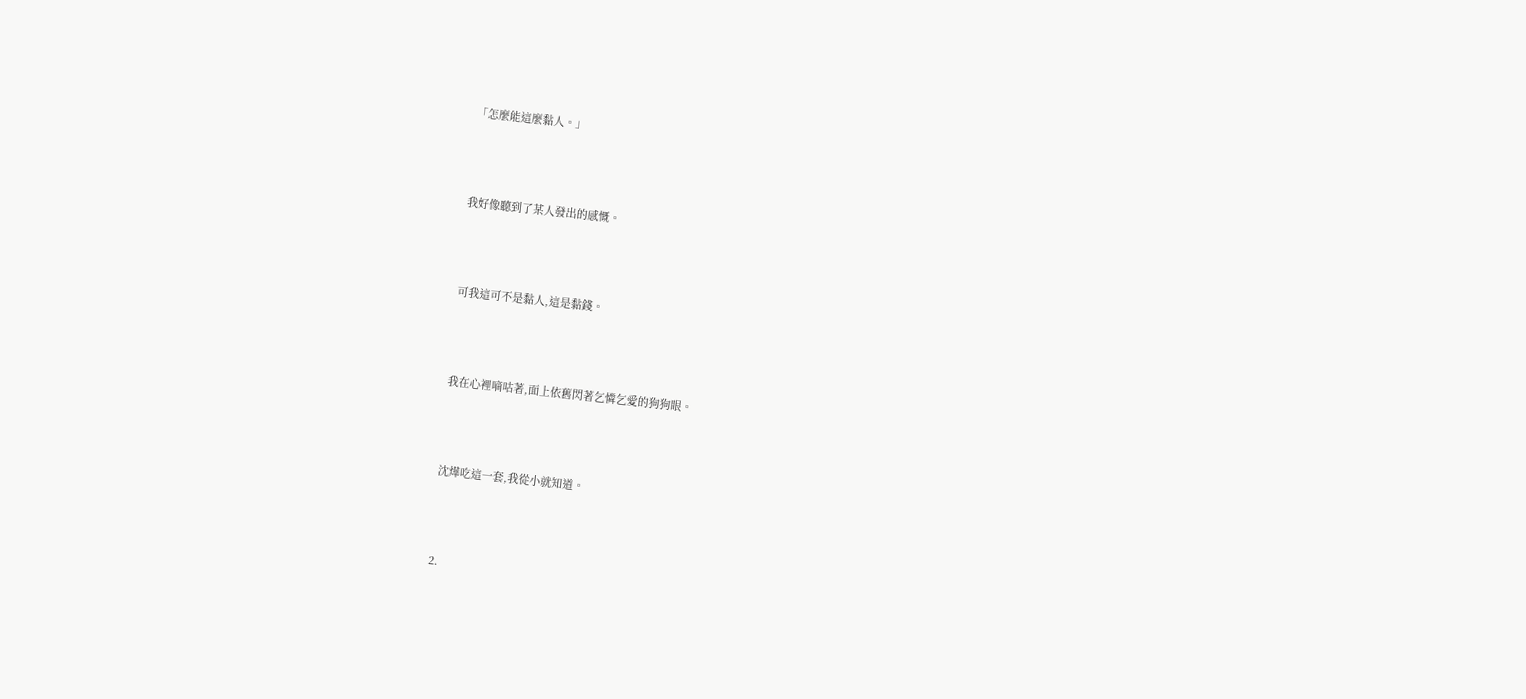「怎麼能這麼黏人。」





我好像聽到了某人發出的感慨。





可我這可不是黏人,這是黏錢。





我在心裡嘀咕著,面上依舊閃著乞憐乞愛的狗狗眼。





沈燁吃這一套,我從小就知道。





2.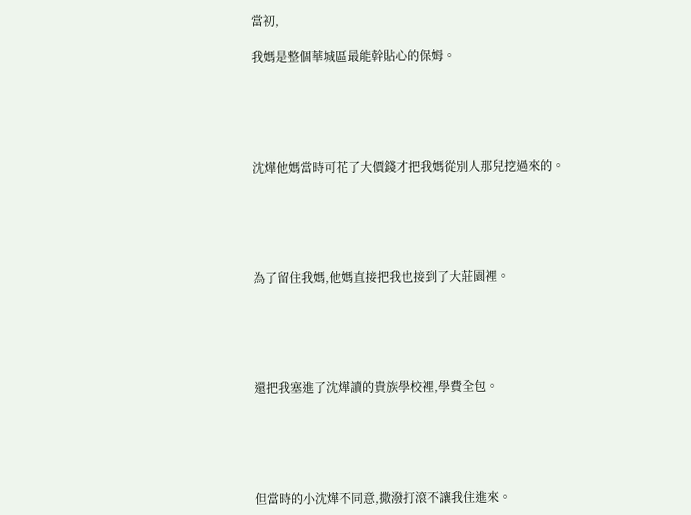當初,

我媽是整個華城區最能幹貼心的保姆。





沈燁他媽當時可花了大價錢才把我媽從別人那兒挖過來的。





為了留住我媽,他媽直接把我也接到了大莊園裡。





還把我塞進了沈燁讀的貴族學校裡,學費全包。





但當時的小沈燁不同意,撒潑打滾不讓我住進來。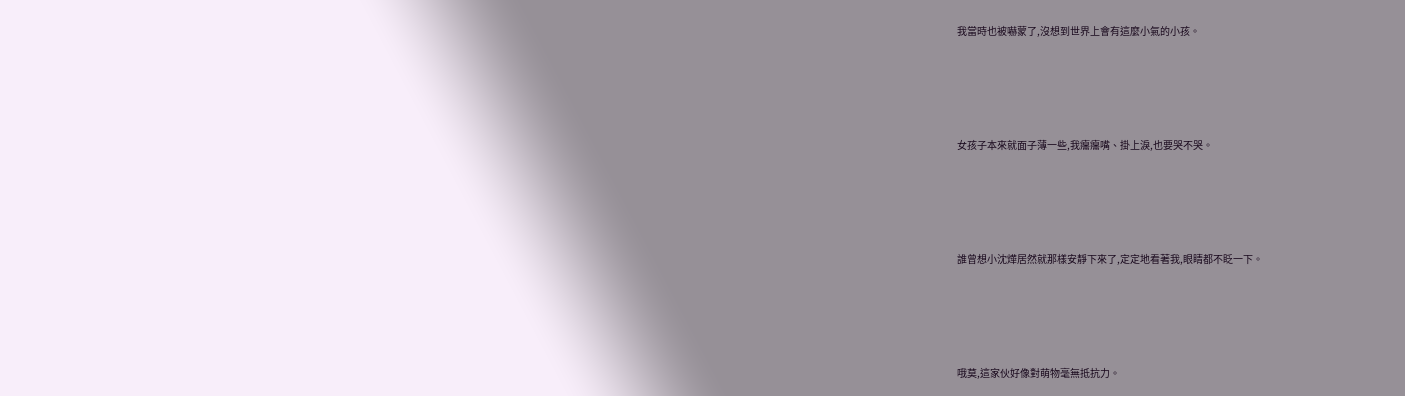我當時也被嚇蒙了,沒想到世界上會有這麼小氣的小孩。





女孩子本來就面子薄一些,我癟癟嘴、掛上淚,也要哭不哭。





誰曾想小沈燁居然就那樣安靜下來了,定定地看著我,眼睛都不眨一下。





哦莫,這家伙好像對萌物毫無抵抗力。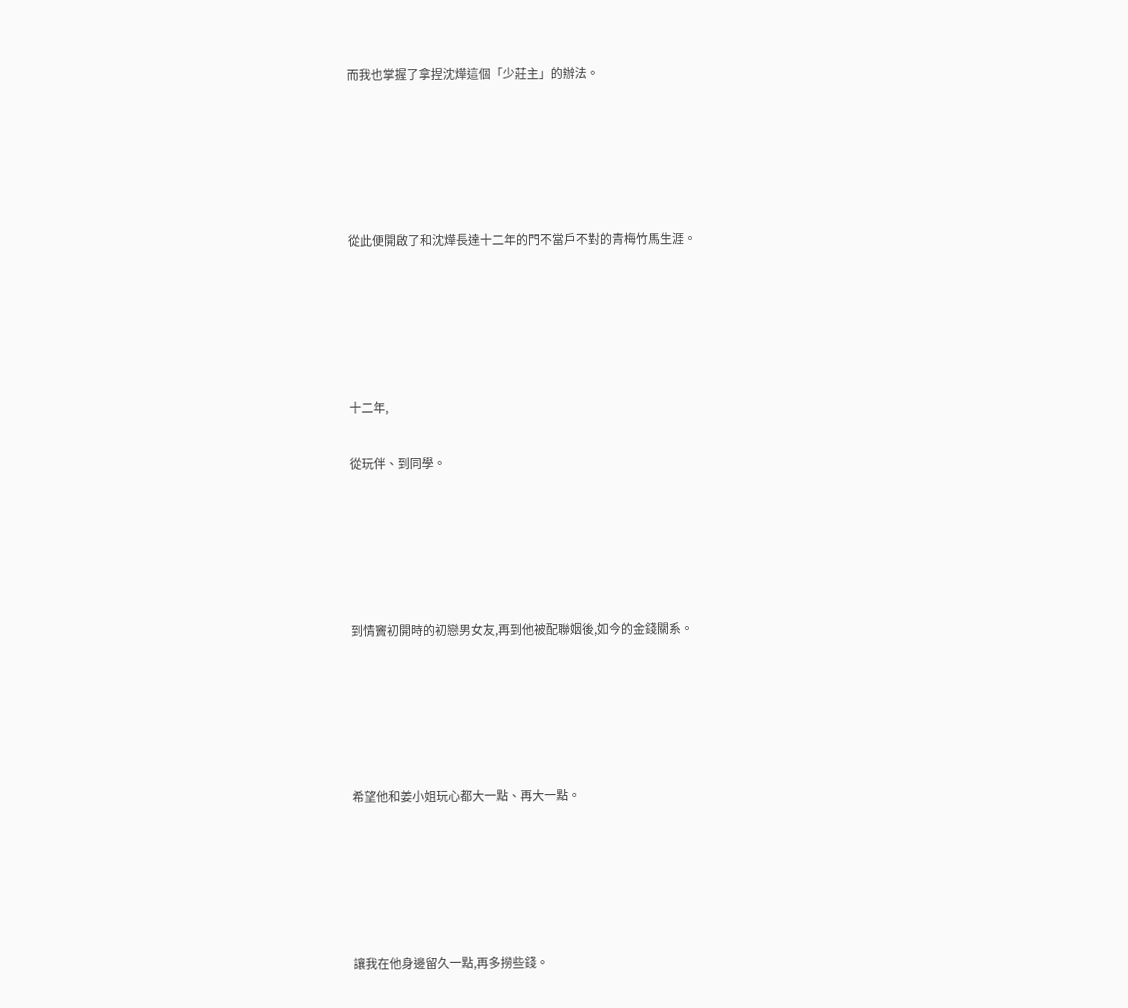而我也掌握了拿捏沈燁這個「少莊主」的辦法。





從此便開啟了和沈燁長達十二年的門不當戶不對的青梅竹馬生涯。





十二年,

從玩伴、到同學。





到情竇初開時的初戀男女友,再到他被配聯姻後,如今的金錢關系。





希望他和姜小姐玩心都大一點、再大一點。





讓我在他身邊留久一點,再多撈些錢。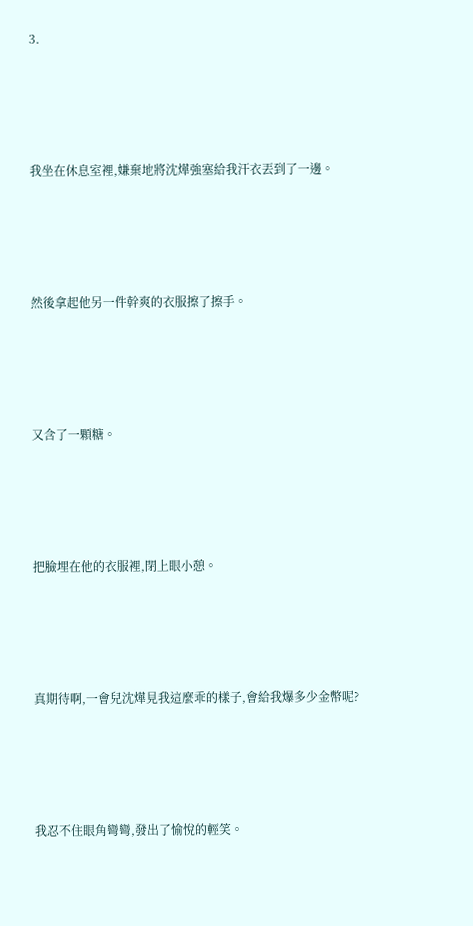3.





我坐在休息室裡,嫌棄地將沈燁強塞給我汗衣丟到了一邊。





然後拿起他另一件幹爽的衣服擦了擦手。





又含了一顆糖。





把臉埋在他的衣服裡,閉上眼小憩。





真期待啊,一會兒沈燁見我這麼乖的樣子,會給我爆多少金幣呢?





我忍不住眼角彎彎,發出了愉悅的輕笑。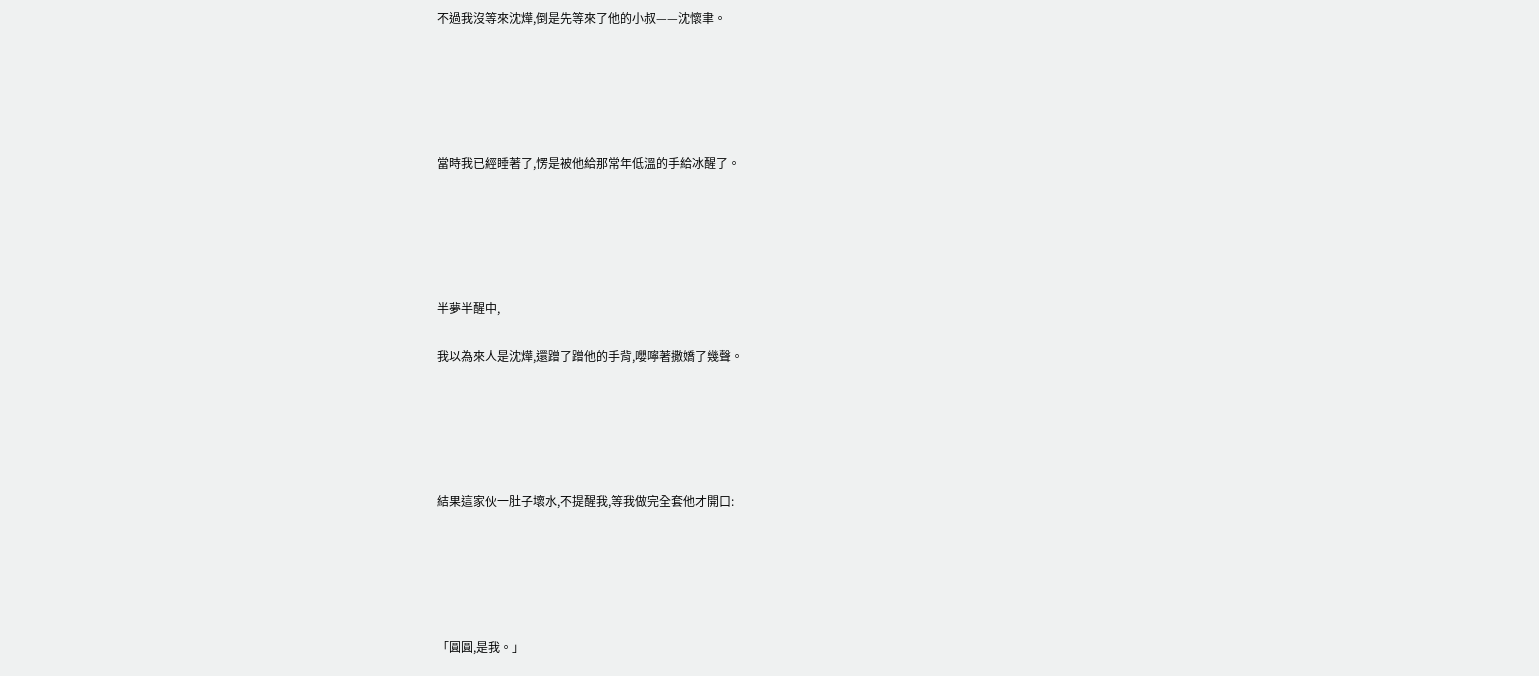不過我沒等來沈燁,倒是先等來了他的小叔——沈懷聿。





當時我已經睡著了,愣是被他給那常年低溫的手給冰醒了。





半夢半醒中,

我以為來人是沈燁,還蹭了蹭他的手背,嚶嚀著撒嬌了幾聲。





結果這家伙一肚子壞水,不提醒我,等我做完全套他才開口:





「圓圓,是我。」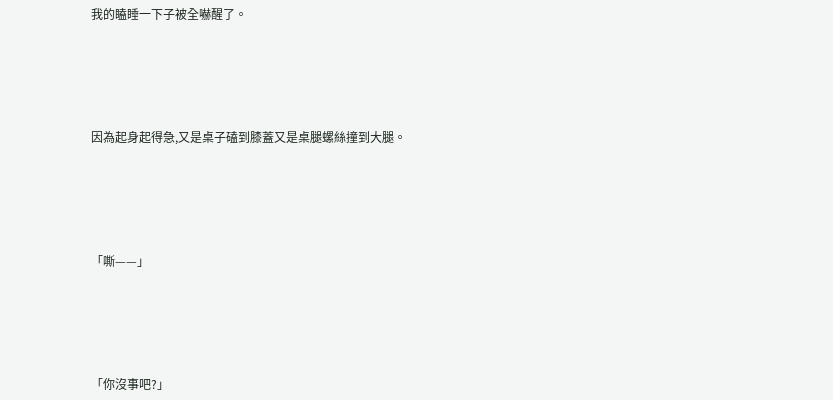我的瞌睡一下子被全嚇醒了。





因為起身起得急,又是桌子磕到膝蓋又是桌腿螺絲撞到大腿。





「嘶——」





「你沒事吧?」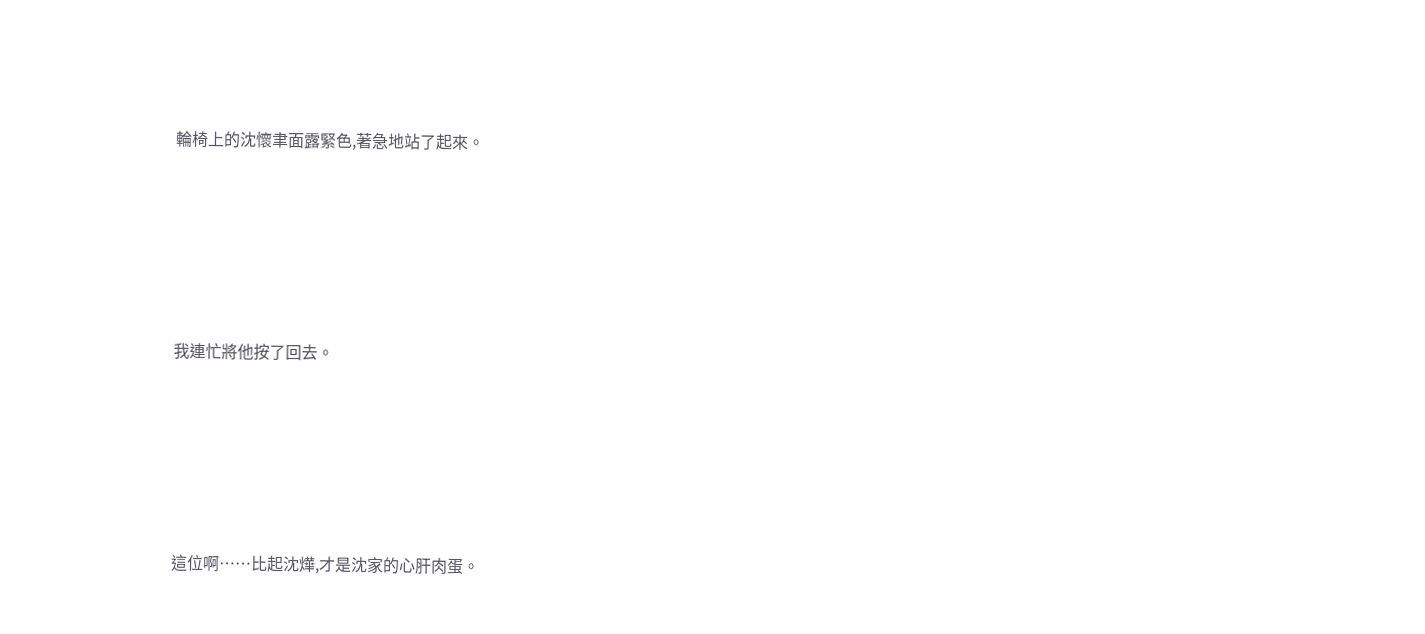輪椅上的沈懷聿面露緊色,著急地站了起來。





我連忙將他按了回去。





這位啊……比起沈燁,才是沈家的心肝肉蛋。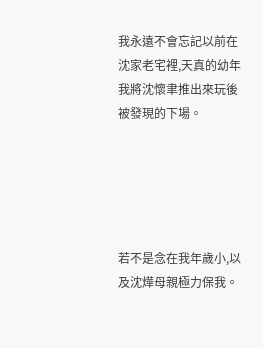我永遠不會忘記以前在沈家老宅裡,天真的幼年我將沈懷聿推出來玩後被發現的下場。





若不是念在我年歲小,以及沈燁母親極力保我。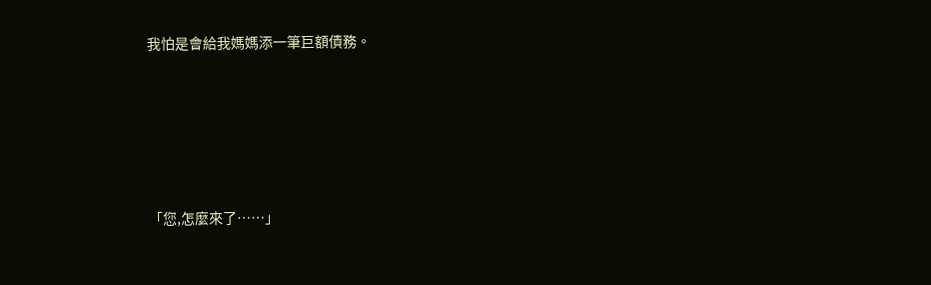我怕是會給我媽媽添一筆巨額債務。





「您,怎麼來了……」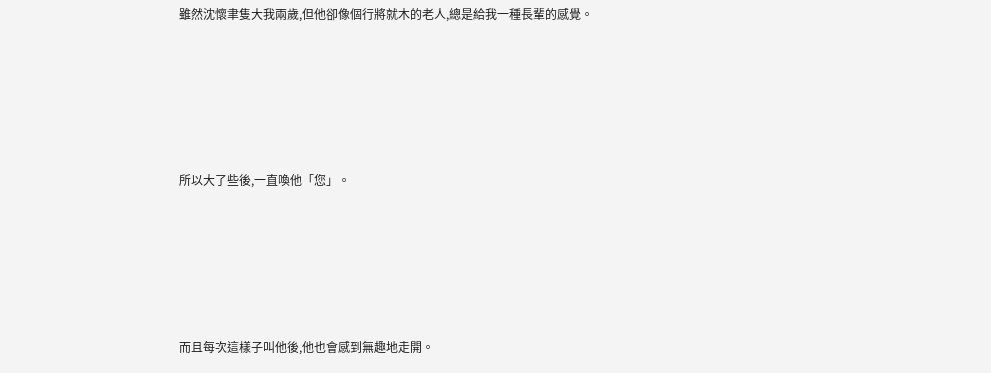雖然沈懷聿隻大我兩歲,但他卻像個行將就木的老人,總是給我一種長輩的感覺。





所以大了些後,一直喚他「您」。





而且每次這樣子叫他後,他也會感到無趣地走開。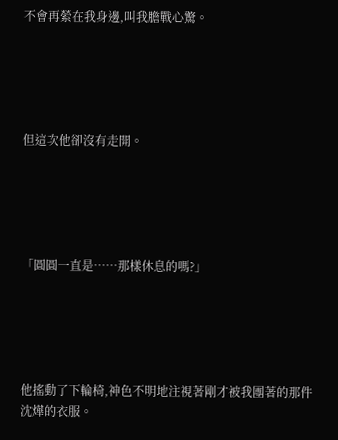不會再縈在我身邊,叫我膽戰心驚。





但這次他卻沒有走開。





「圓圓一直是……那樣休息的嗎?」





他搖動了下輪椅,神色不明地注視著剛才被我團著的那件沈燁的衣服。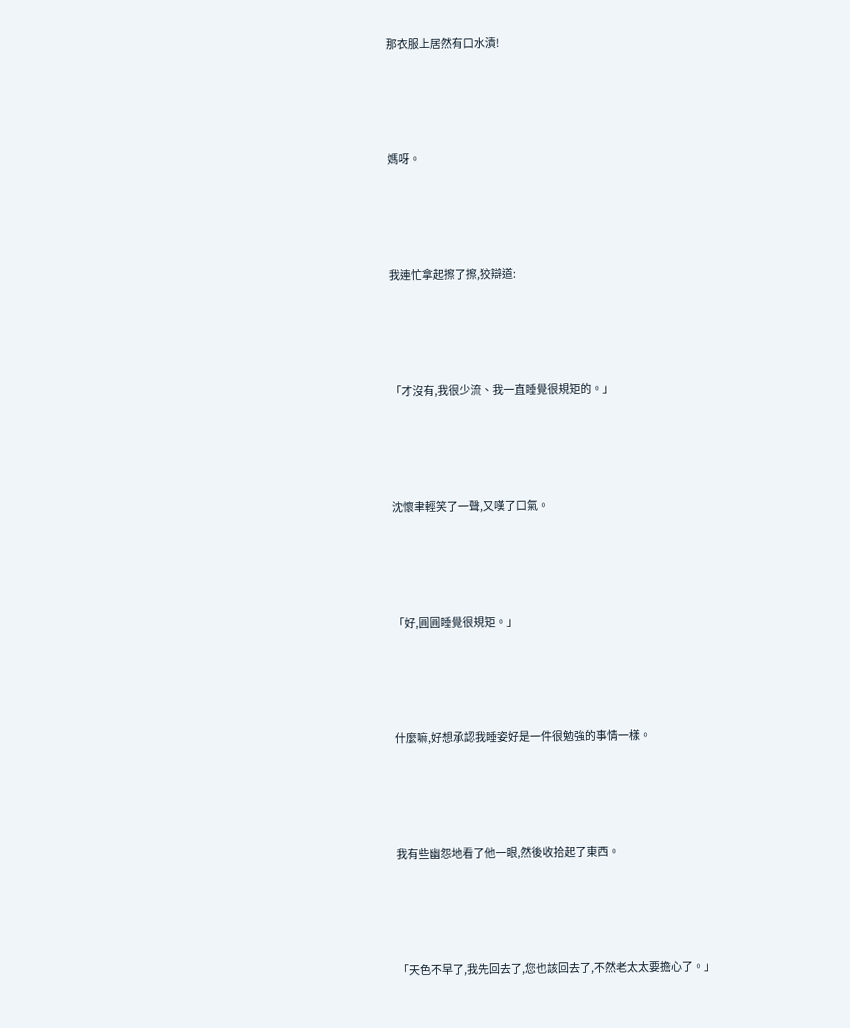那衣服上居然有口水漬!





媽呀。





我連忙拿起擦了擦,狡辯道:





「才沒有,我很少流、我一直睡覺很規矩的。」





沈懷聿輕笑了一聲,又嘆了口氣。





「好,圓圓睡覺很規矩。」





什麼嘛,好想承認我睡姿好是一件很勉強的事情一樣。





我有些幽怨地看了他一眼,然後收拾起了東西。





「天色不早了,我先回去了,您也該回去了,不然老太太要擔心了。」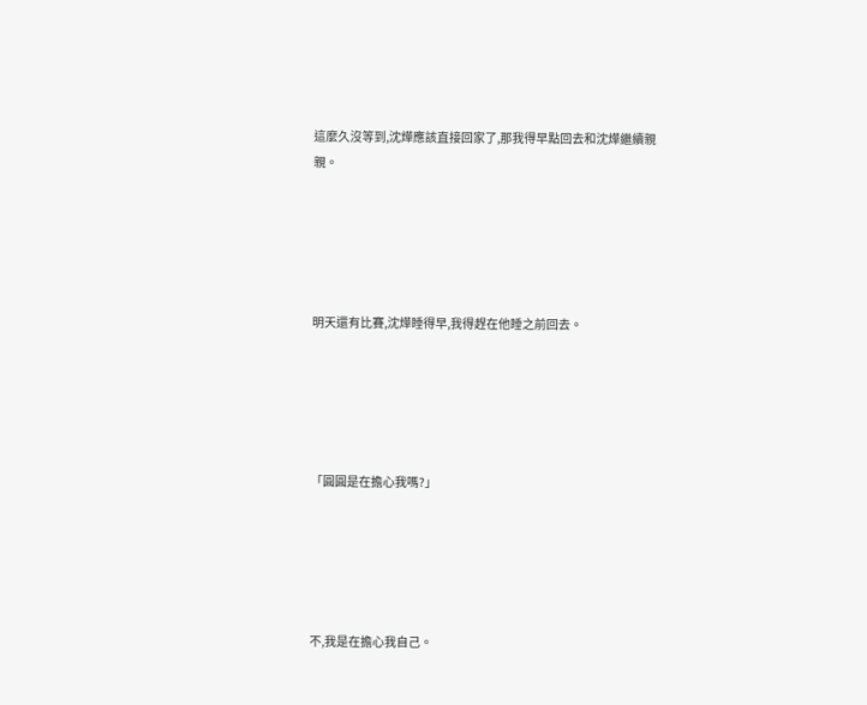這麼久沒等到,沈燁應該直接回家了,那我得早點回去和沈燁繼續親親。





明天還有比賽,沈燁睡得早,我得趕在他睡之前回去。





「圓圓是在擔心我嗎?」





不,我是在擔心我自己。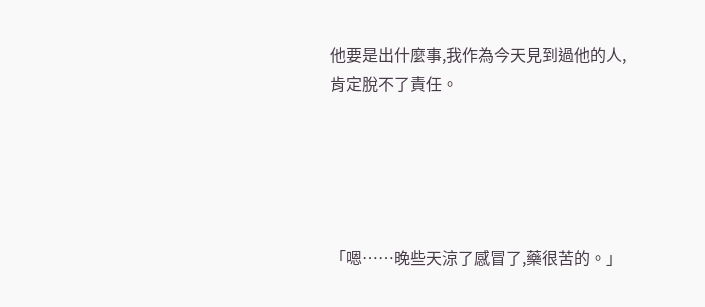他要是出什麼事,我作為今天見到過他的人,肯定脫不了責任。





「嗯……晚些天涼了感冒了,藥很苦的。」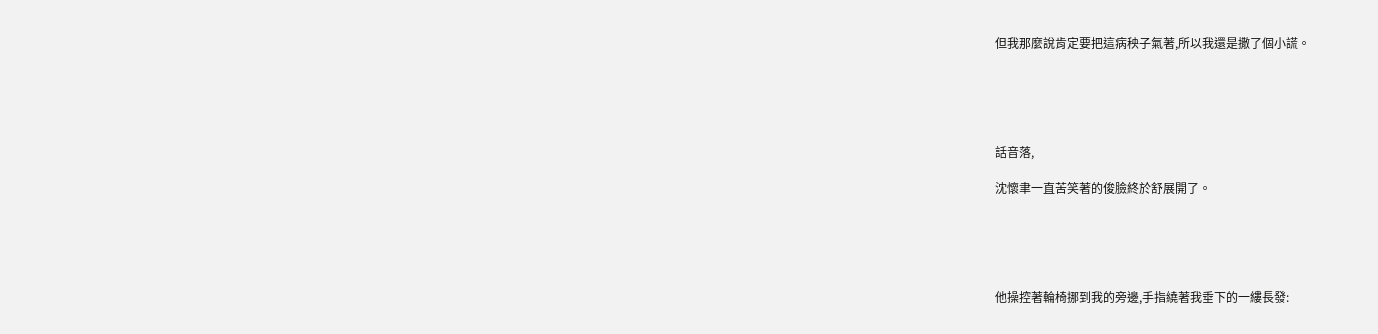但我那麼說肯定要把這病秧子氣著,所以我還是撒了個小謊。





話音落,

沈懷聿一直苦笑著的俊臉終於舒展開了。





他操控著輪椅挪到我的旁邊,手指繞著我垂下的一縷長發: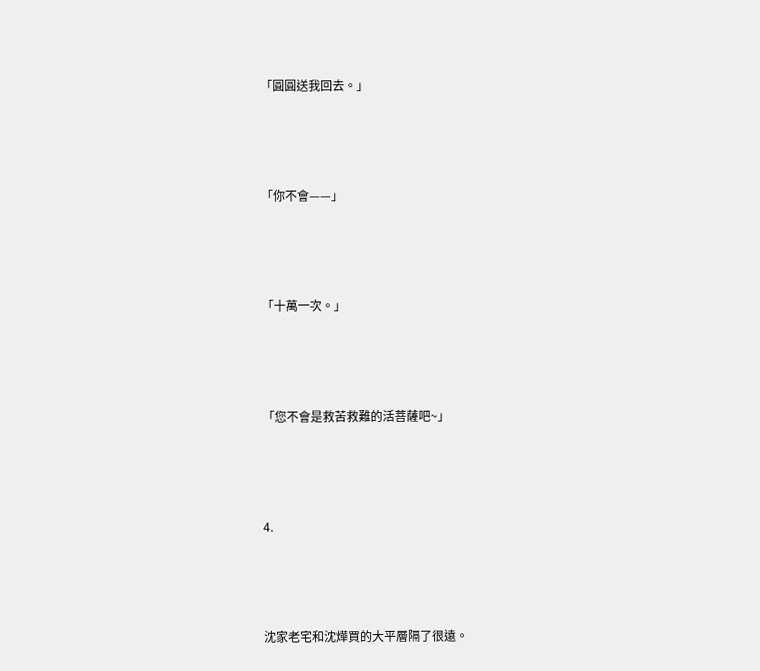「圓圓送我回去。」





「你不會——」





「十萬一次。」





「您不會是救苦救難的活菩薩吧~」





4.





沈家老宅和沈燁買的大平層隔了很遠。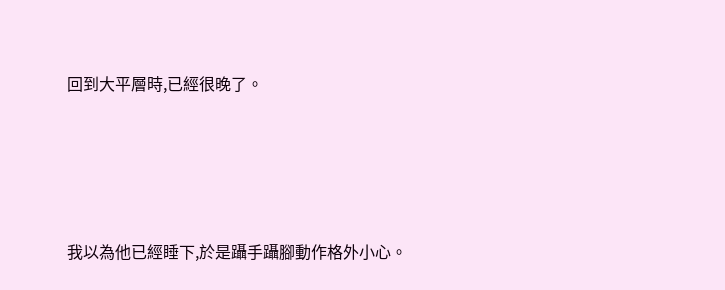回到大平層時,已經很晚了。





我以為他已經睡下,於是躡手躡腳動作格外小心。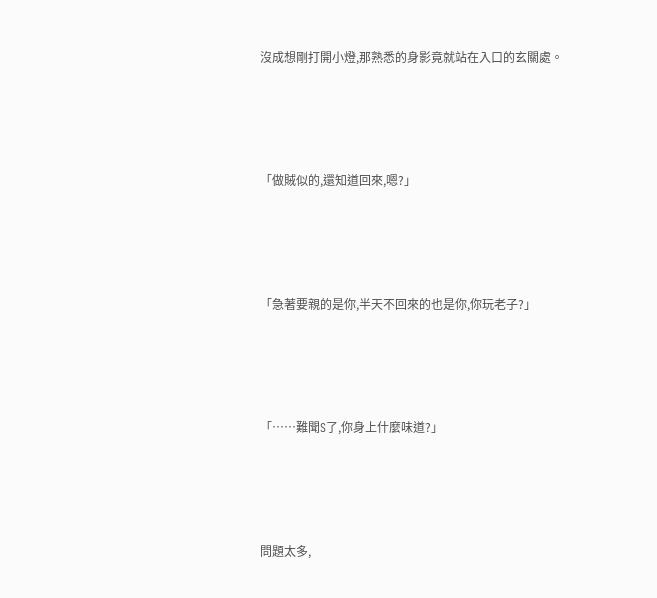沒成想剛打開小燈,那熟悉的身影竟就站在入口的玄關處。





「做賊似的,還知道回來,嗯?」





「急著要親的是你,半天不回來的也是你,你玩老子?」





「……難聞S了,你身上什麼味道?」





問題太多,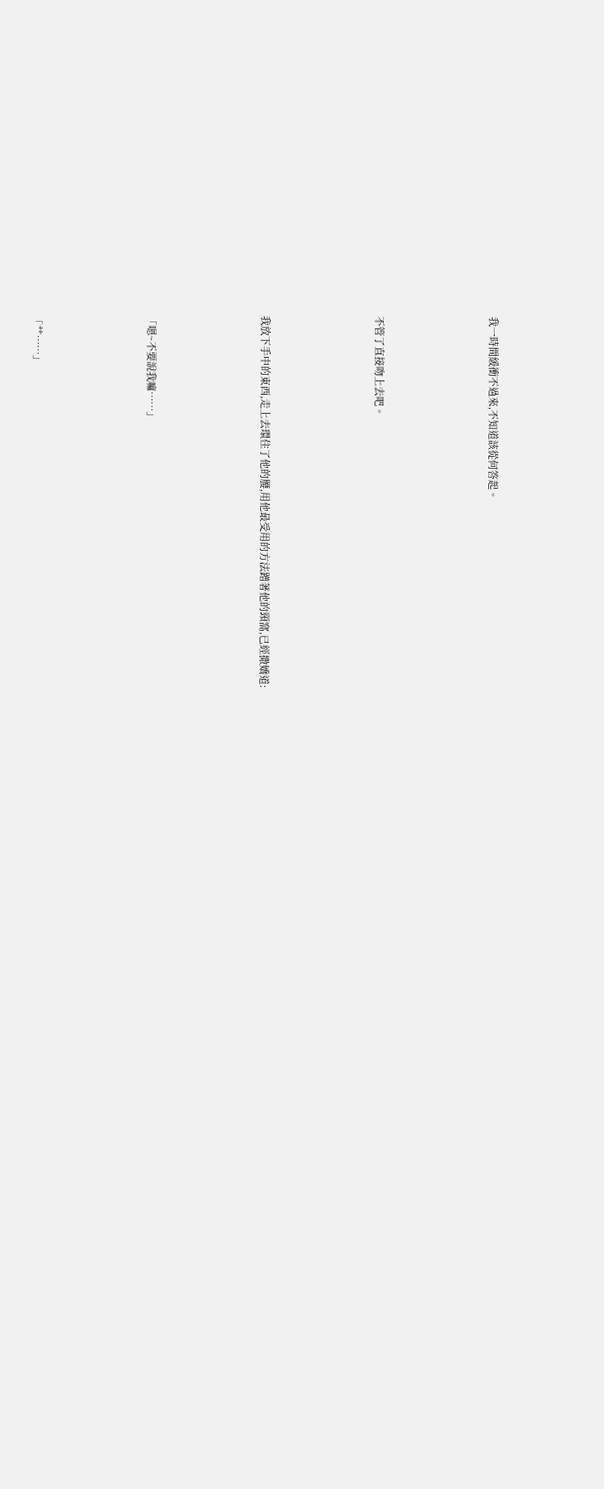我一時間緩衝不過來,不知道該從何答起。





不管了直接吻上去吧。





我放下手中的東西,走上去環住了他的腰,用他最受用的方法蹭著他的頸窩,已經撒嬌道:





「嗯~不要說我嘛……」





「艹……」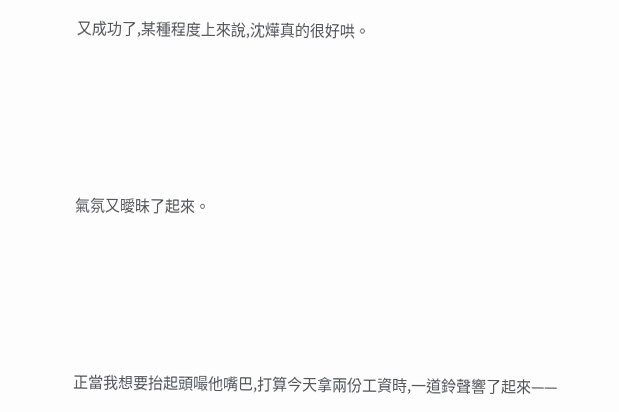又成功了,某種程度上來說,沈燁真的很好哄。





氣氛又曖昧了起來。





正當我想要抬起頭嘬他嘴巴,打算今天拿兩份工資時,一道鈴聲響了起來——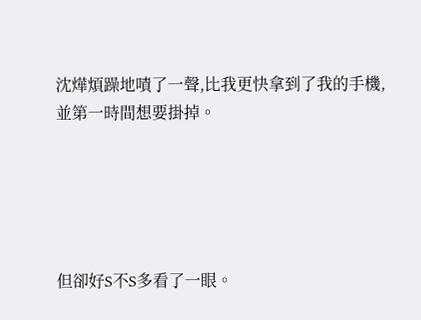沈燁煩躁地嘖了一聲,比我更快拿到了我的手機,並第一時間想要掛掉。





但卻好S不S多看了一眼。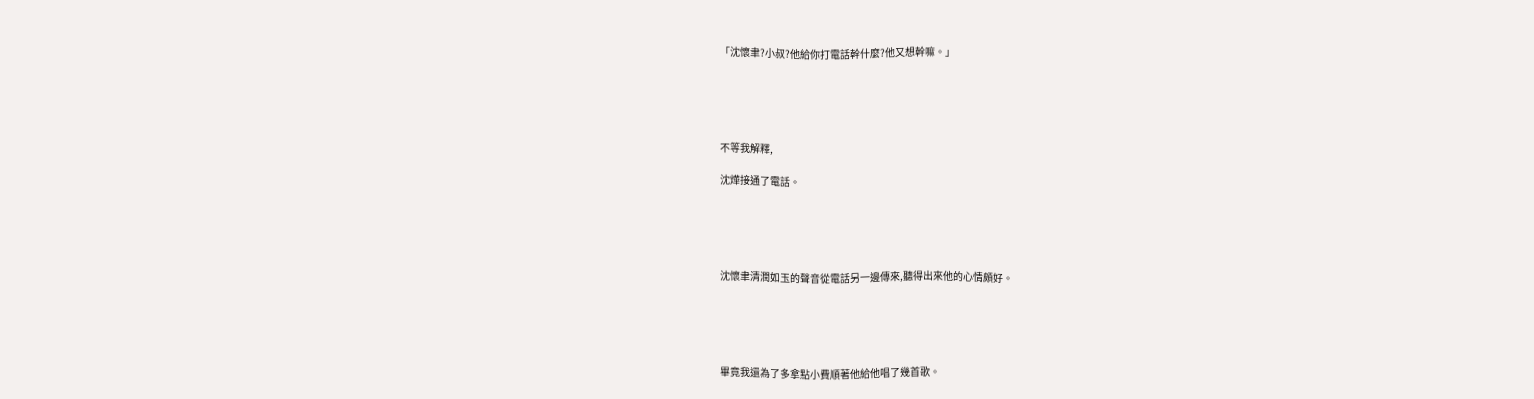「沈懷聿?小叔?他給你打電話幹什麼?他又想幹嘛。」





不等我解釋,

沈燁接通了電話。





沈懷聿清潤如玉的聲音從電話另一邊傳來,聽得出來他的心情頗好。





畢竟我還為了多拿點小費順著他給他唱了幾首歌。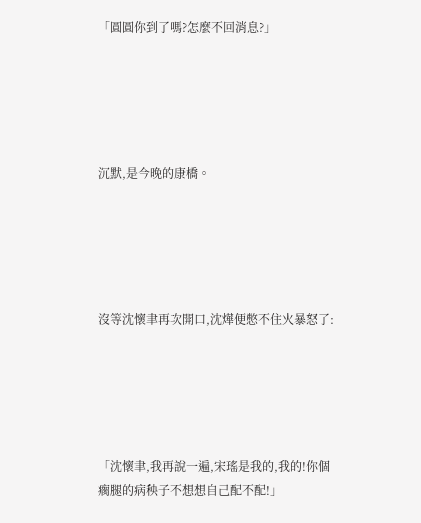「圓圓你到了嗎?怎麼不回消息?」





沉默,是今晚的康橋。





沒等沈懷聿再次開口,沈燁便憋不住火暴怒了:





「沈懷聿,我再說一遍,宋瑤是我的,我的!你個瘸腿的病秧子不想想自己配不配!」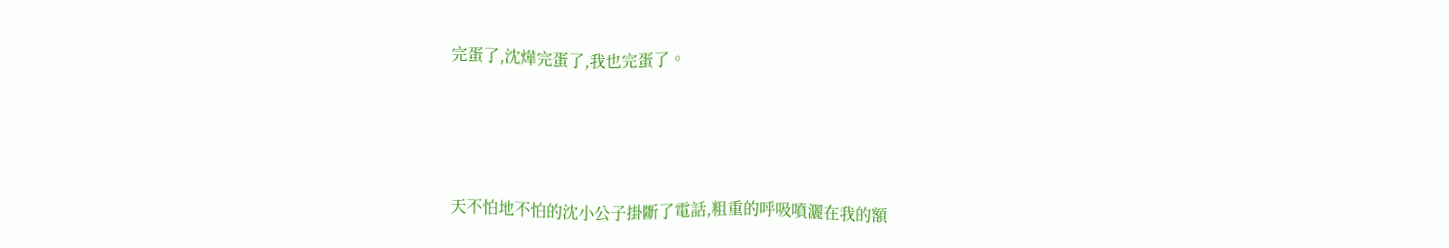完蛋了,沈燁完蛋了,我也完蛋了。





天不怕地不怕的沈小公子掛斷了電話,粗重的呼吸噴灑在我的額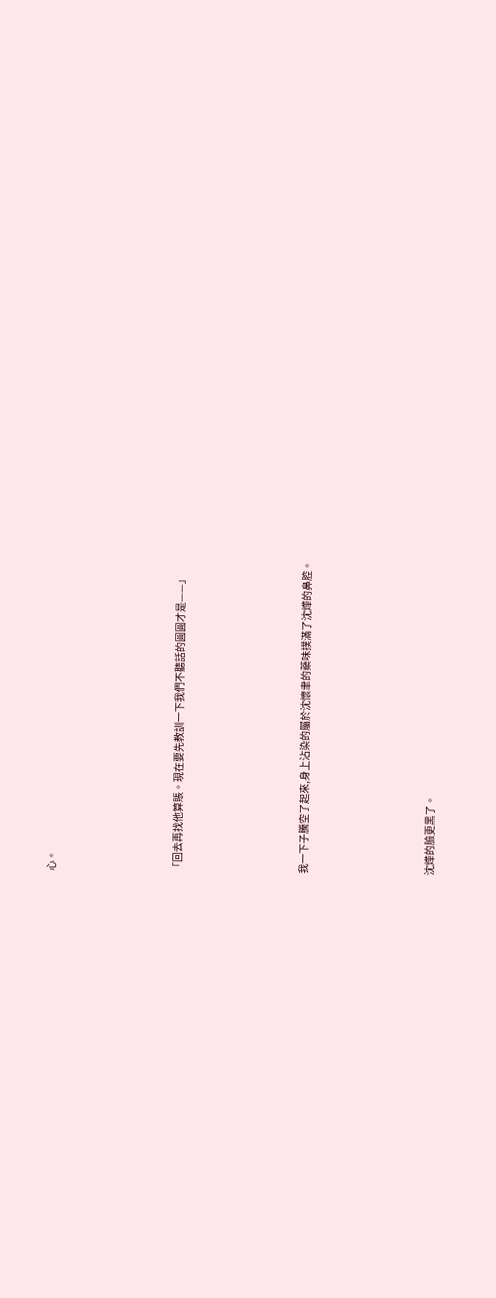心。





「回去再找他算賬。現在要先教訓一下我們不聽話的圓圓才是——」





我一下子騰空了起來,身上沾染的屬於沈懷聿的藥味撲滿了沈燁的鼻腔。





沈燁的臉更黑了。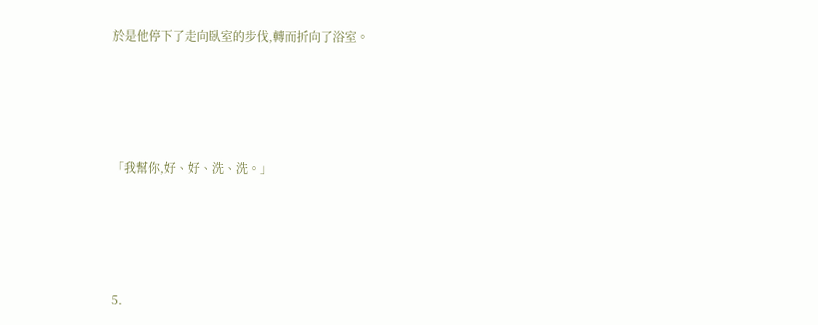於是他停下了走向臥室的步伐,轉而折向了浴室。





「我幫你,好、好、洗、洗。」





5.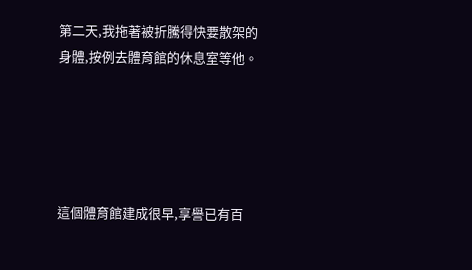第二天,我拖著被折騰得快要散架的身體,按例去體育館的休息室等他。





這個體育館建成很早,享譽已有百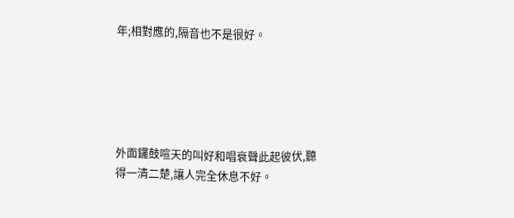年;相對應的,隔音也不是很好。





外面鑼鼓喧天的叫好和唱衰聲此起彼伏,聽得一清二楚,讓人完全休息不好。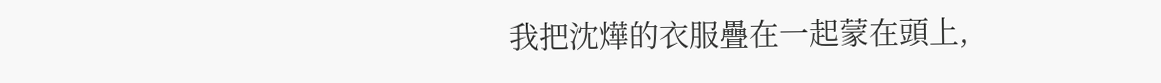我把沈燁的衣服疊在一起蒙在頭上,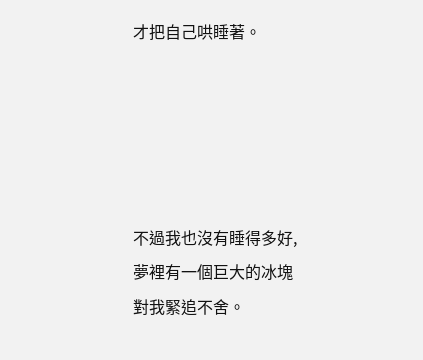才把自己哄睡著。





不過我也沒有睡得多好,夢裡有一個巨大的冰塊對我緊追不舍。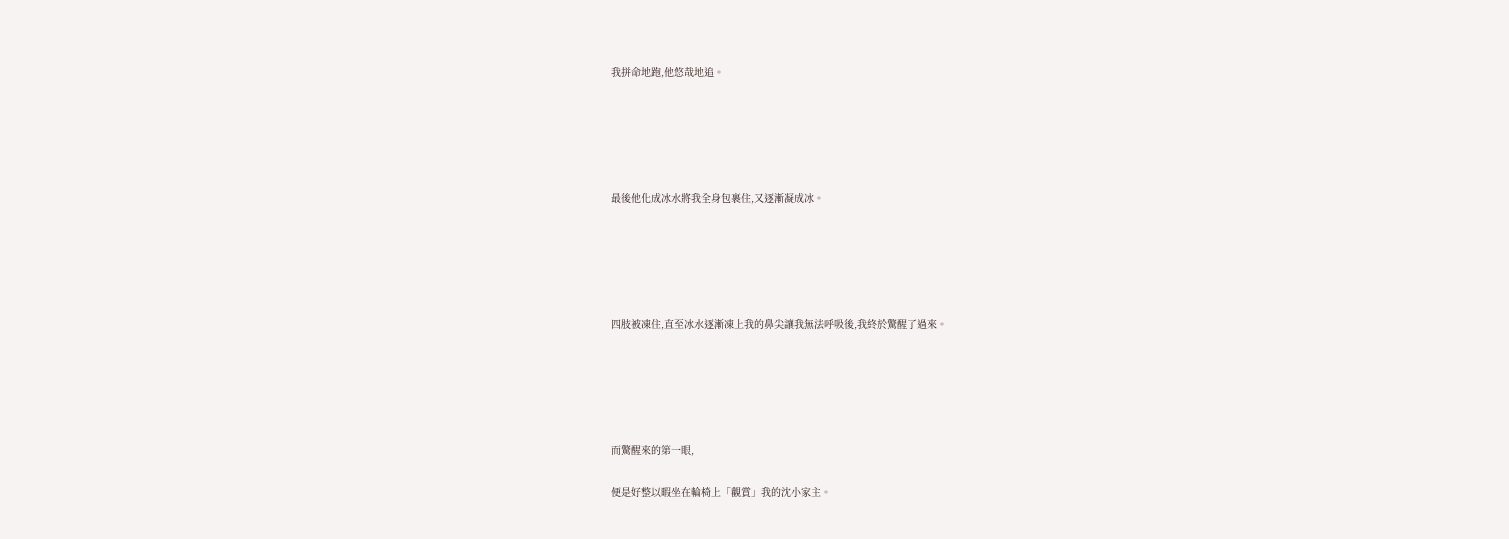我拼命地跑,他悠哉地追。





最後他化成冰水將我全身包裹住,又逐漸凝成冰。





四肢被凍住,直至冰水逐漸凍上我的鼻尖讓我無法呼吸後,我終於驚醒了過來。





而驚醒來的第一眼,

便是好整以暇坐在輪椅上「觀賞」我的沈小家主。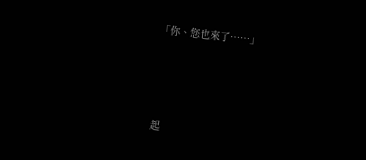「你、您也來了……」





起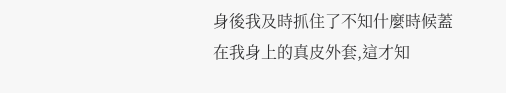身後我及時抓住了不知什麼時候蓋在我身上的真皮外套,這才知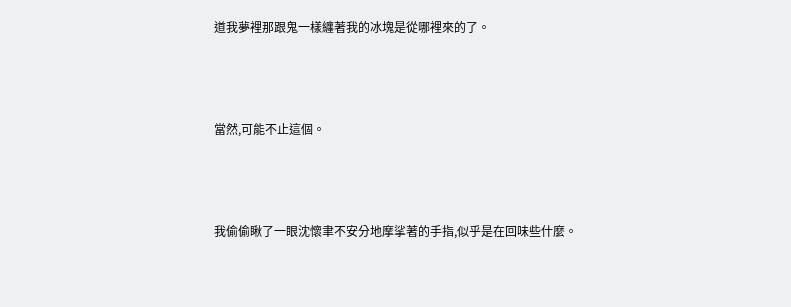道我夢裡那跟鬼一樣纏著我的冰塊是從哪裡來的了。





當然,可能不止這個。





我偷偷瞅了一眼沈懷聿不安分地摩挲著的手指,似乎是在回味些什麼。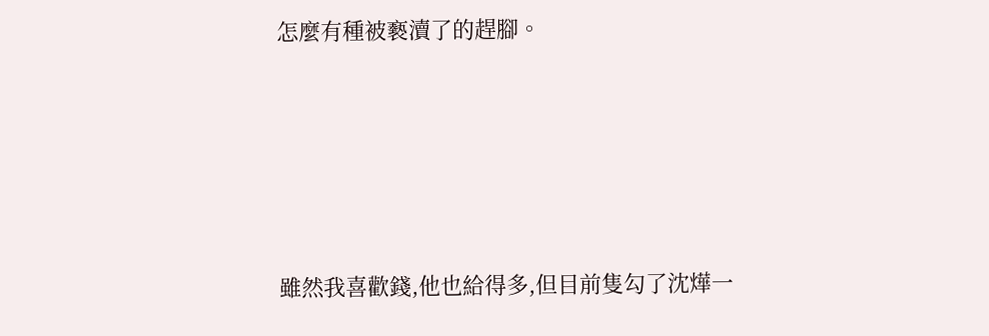怎麼有種被褻瀆了的趕腳。





雖然我喜歡錢,他也給得多,但目前隻勾了沈燁一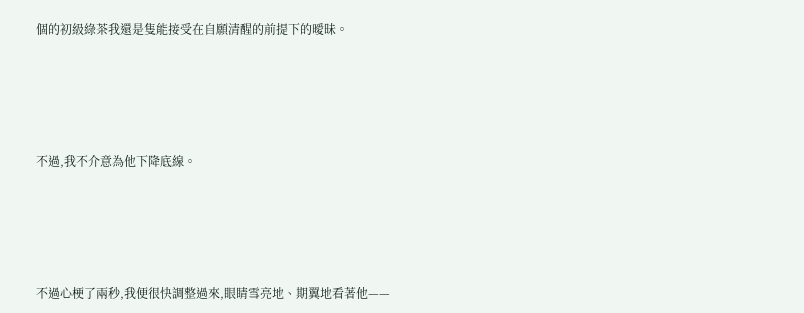個的初級綠茶我還是隻能接受在自願清醒的前提下的曖昧。





不過,我不介意為他下降底線。





不過心梗了兩秒,我便很快調整過來,眼睛雪亮地、期翼地看著他——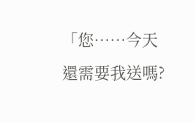「您……今天還需要我送嗎?